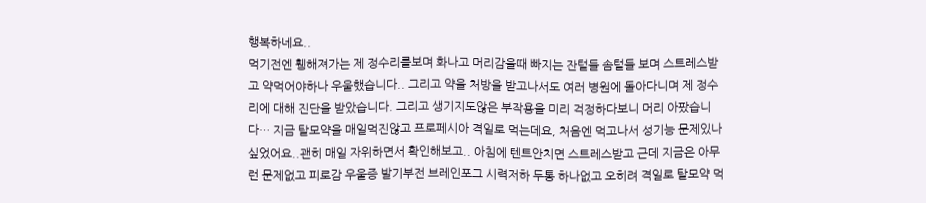행복하네요..
먹기전엔 휑해져가는 제 정수리를보며 화나고 머리감을때 빠지는 잔털들 솜털들 보며 스트레스받고 약먹어야하나 우울했습니다.. 그리고 약을 처방을 받고나서도 여러 병원에 돌아다니며 제 정수리에 대해 진단을 받았습니다. 그리고 생기지도않은 부작용을 미리 걱정하다보니 머리 아팠습니다… 지금 탈모약을 매일먹진않고 프로페시아 격일로 먹는데요, 처음엔 먹고나서 성기능 문제있나 싶었어요..괜히 매일 자위하면서 확인해보고.. 아침에 텐트안치면 스트레스받고 근데 지금은 아무런 문제없고 피로감 우울증 발기부전 브레인포그 시력저하 두통 하나없고 오히려 격일로 탈모약 먹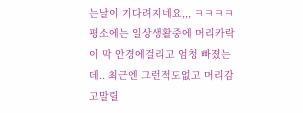는날이 기다려지네요,,, ㅋㅋㅋㅋ 평소에는 일상생활중에 머리카락이 막 안경에걸리고 엄청 빠졌는데.. 최근엔 그런적도없고 머리감고말릴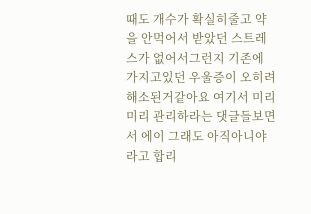때도 개수가 확실히줄고 약을 안먹어서 받았던 스트레스가 없어서그런지 기존에 가지고있던 우울증이 오히려 해소된거같아요 여기서 미리미리 관리하라는 댓글들보면서 에이 그래도 아직아니야라고 합리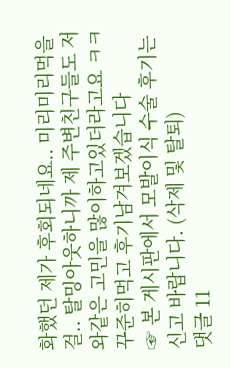화했던 제가 후회되네요.. 미리미리먹을걸.. 탈밍아웃하니까 제 주변친구들도 저와같은 고민을 많이하고있더라고요 ㅋㅋ 꾸준히먹고 후기남겨보겠습니다
☞ 본 게시판에서 모발이식 수술 후기는 신고 바랍니다. (삭제 및 탈퇴)
댓글 11